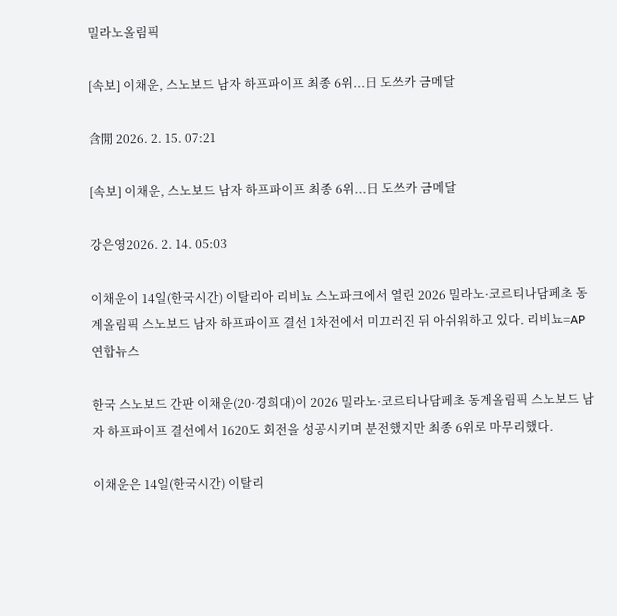밀라노올림픽

[속보] 이채운, 스노보드 남자 하프파이프 최종 6위...日 도쓰카 금메달

含閒 2026. 2. 15. 07:21

[속보] 이채운, 스노보드 남자 하프파이프 최종 6위...日 도쓰카 금메달

강은영2026. 2. 14. 05:03

이채운이 14일(한국시간) 이탈리아 리비뇨 스노파크에서 열린 2026 밀라노·코르티나담페초 동계올림픽 스노보드 남자 하프파이프 결선 1차전에서 미끄러진 뒤 아쉬워하고 있다. 리비뇨=AP 연합뉴스

한국 스노보드 간판 이채운(20·경희대)이 2026 밀라노·코르티나담페초 동계올림픽 스노보드 남자 하프파이프 결선에서 1620도 회전을 성공시키며 분전했지만 최종 6위로 마무리했다.

이채운은 14일(한국시간) 이탈리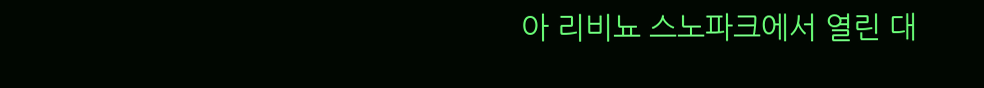아 리비뇨 스노파크에서 열린 대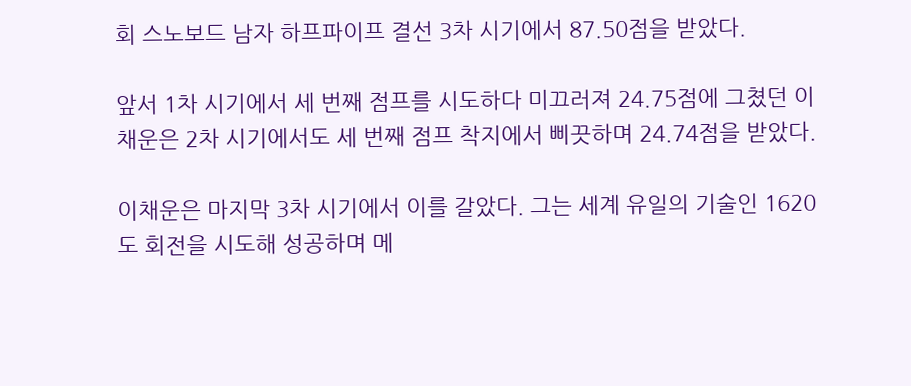회 스노보드 남자 하프파이프 결선 3차 시기에서 87.50점을 받았다.

앞서 1차 시기에서 세 번째 점프를 시도하다 미끄러져 24.75점에 그쳤던 이채운은 2차 시기에서도 세 번째 점프 착지에서 삐끗하며 24.74점을 받았다.

이채운은 마지막 3차 시기에서 이를 갈았다. 그는 세계 유일의 기술인 1620도 회전을 시도해 성공하며 메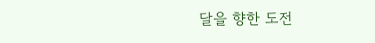달을 향한 도전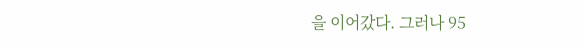을 이어갔다. 그러나 95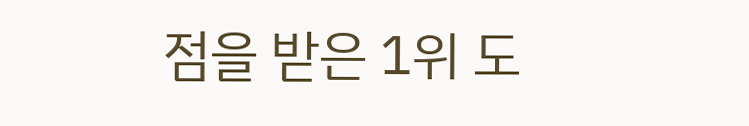점을 받은 1위 도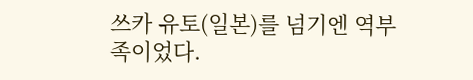쓰카 유토(일본)를 넘기엔 역부족이었다.